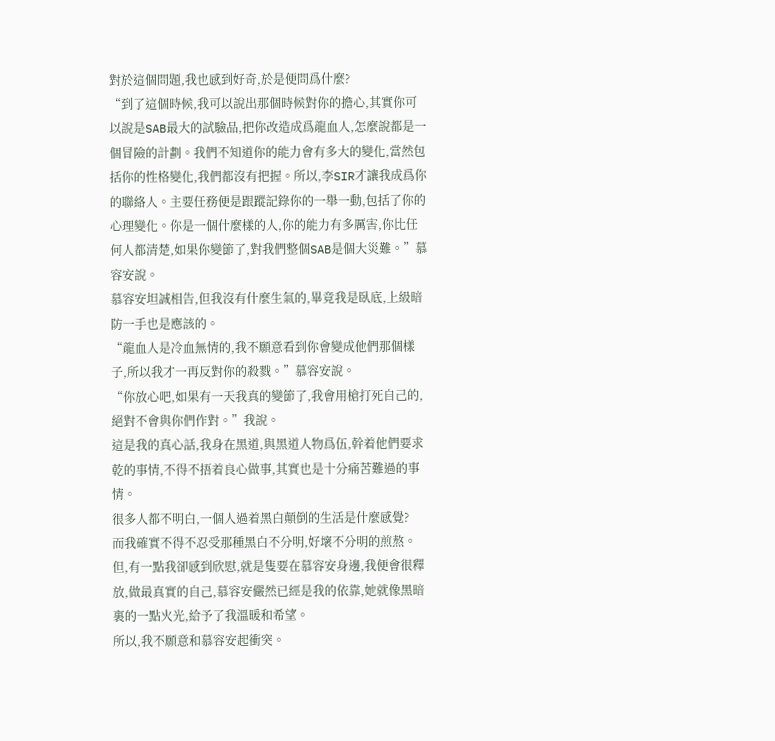對於這個問題,我也感到好奇,於是便問爲什麼?
“到了這個時候,我可以說出那個時候對你的擔心,其實你可以說是SAB最大的試驗品,把你改造成爲龍血人,怎麼說都是一個冒險的計劃。我們不知道你的能力會有多大的變化,當然包括你的性格變化,我們都沒有把握。所以,李SIR才讓我成爲你的聯絡人。主要任務便是跟蹤記錄你的一舉一動,包括了你的心理變化。你是一個什麼樣的人,你的能力有多厲害,你比任何人都清楚,如果你變節了,對我們整個SAB是個大災難。”慕容安說。
慕容安坦誠相告,但我沒有什麼生氣的,畢竟我是臥底,上級暗防一手也是應該的。
“龍血人是冷血無情的,我不願意看到你會變成他們那個樣子,所以我才一再反對你的殺戮。”慕容安說。
“你放心吧,如果有一天我真的變節了,我會用槍打死自己的,絕對不會與你們作對。”我說。
這是我的真心話,我身在黑道,與黑道人物爲伍,幹着他們要求乾的事情,不得不捂着良心做事,其實也是十分痛苦難過的事情。
很多人都不明白,一個人過着黑白顛倒的生活是什麼感覺?
而我確實不得不忍受那種黑白不分明,好壞不分明的煎熬。
但,有一點我卻感到欣慰,就是隻要在慕容安身邊,我便會很釋放,做最真實的自己,慕容安儼然已經是我的依靠,她就像黑暗裏的一點火光,給予了我溫暖和希望。
所以,我不願意和慕容安起衝突。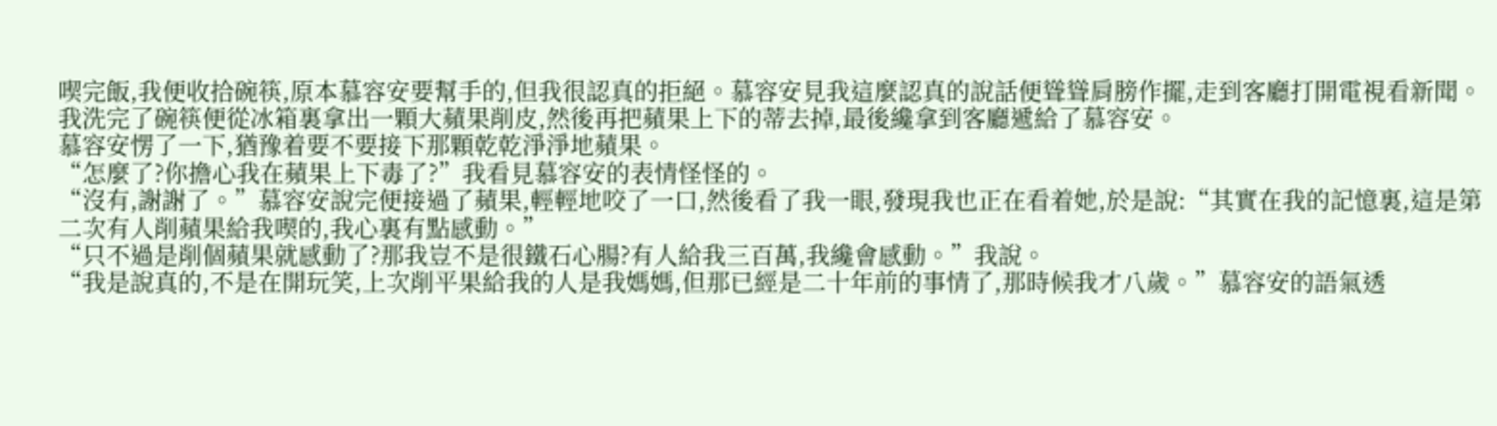喫完飯,我便收拾碗筷,原本慕容安要幫手的,但我很認真的拒絕。慕容安見我這麼認真的說話便聳聳肩膀作擺,走到客廳打開電視看新聞。
我洗完了碗筷便從冰箱裏拿出一顆大蘋果削皮,然後再把蘋果上下的蒂去掉,最後纔拿到客廳遞給了慕容安。
慕容安愣了一下,猶豫着要不要接下那顆乾乾淨淨地蘋果。
“怎麼了?你擔心我在蘋果上下毒了?”我看見慕容安的表情怪怪的。
“沒有,謝謝了。”慕容安說完便接過了蘋果,輕輕地咬了一口,然後看了我一眼,發現我也正在看着她,於是說:“其實在我的記憶裏,這是第二次有人削蘋果給我喫的,我心裏有點感動。”
“只不過是削個蘋果就感動了?那我豈不是很鐵石心腸?有人給我三百萬,我纔會感動。”我說。
“我是說真的,不是在開玩笑,上次削平果給我的人是我媽媽,但那已經是二十年前的事情了,那時候我才八歲。”慕容安的語氣透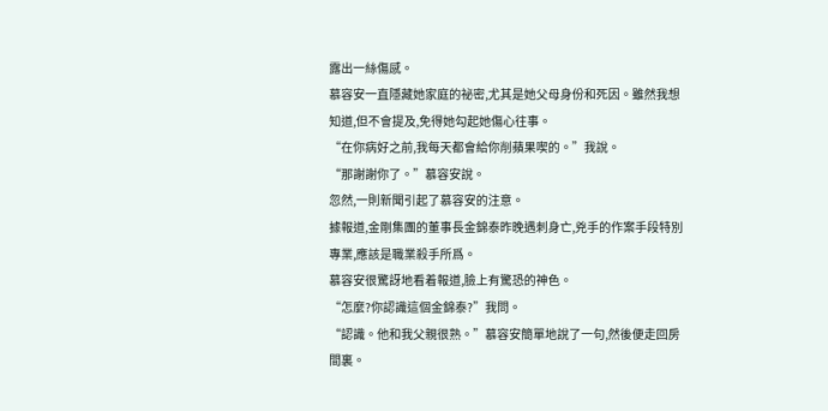露出一絲傷感。
慕容安一直隱藏她家庭的祕密,尤其是她父母身份和死因。雖然我想知道,但不會提及,免得她勾起她傷心往事。
“在你病好之前,我每天都會給你削蘋果喫的。”我說。
“那謝謝你了。”慕容安說。
忽然,一則新聞引起了慕容安的注意。
據報道,金剛集團的董事長金錦泰昨晚遇刺身亡,兇手的作案手段特別專業,應該是職業殺手所爲。
慕容安很驚訝地看着報道,臉上有驚恐的神色。
“怎麼?你認識這個金錦泰?”我問。
“認識。他和我父親很熟。”慕容安簡單地說了一句,然後便走回房間裏。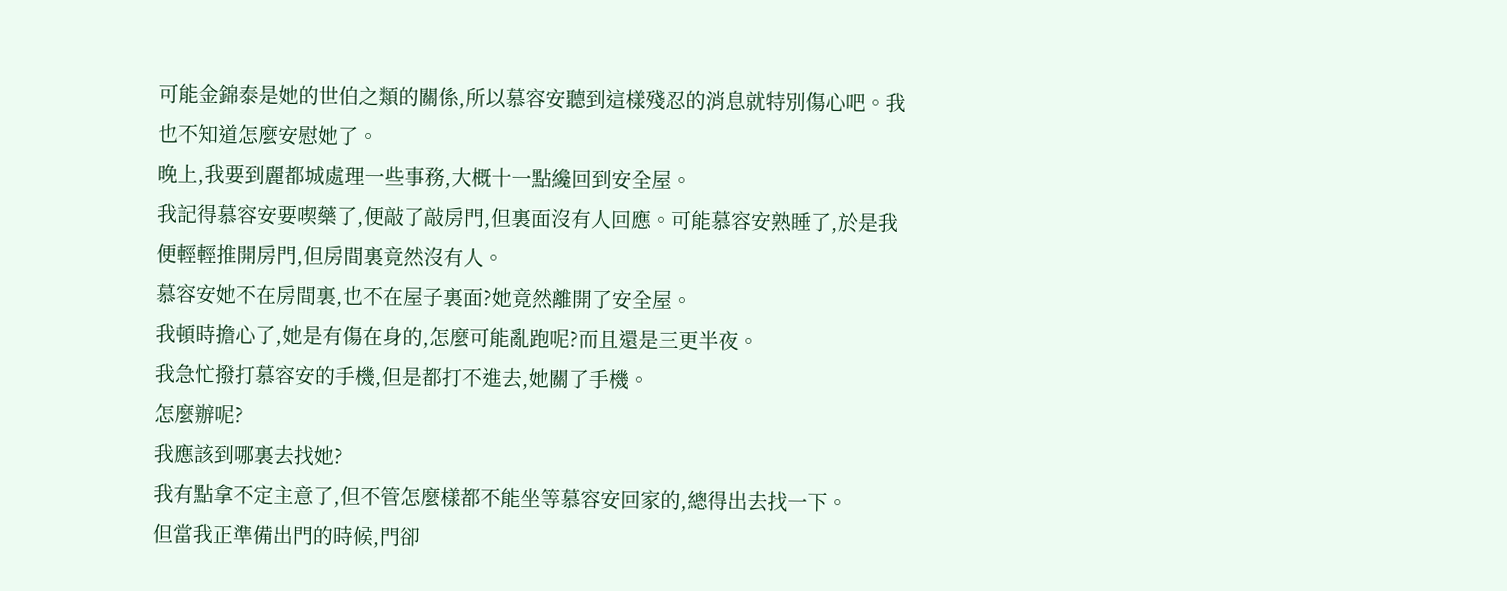可能金錦泰是她的世伯之類的關係,所以慕容安聽到這樣殘忍的消息就特別傷心吧。我也不知道怎麼安慰她了。
晚上,我要到麗都城處理一些事務,大概十一點纔回到安全屋。
我記得慕容安要喫藥了,便敲了敲房門,但裏面沒有人回應。可能慕容安熟睡了,於是我便輕輕推開房門,但房間裏竟然沒有人。
慕容安她不在房間裏,也不在屋子裏面?她竟然離開了安全屋。
我頓時擔心了,她是有傷在身的,怎麼可能亂跑呢?而且還是三更半夜。
我急忙撥打慕容安的手機,但是都打不進去,她關了手機。
怎麼辦呢?
我應該到哪裏去找她?
我有點拿不定主意了,但不管怎麼樣都不能坐等慕容安回家的,總得出去找一下。
但當我正準備出門的時候,門卻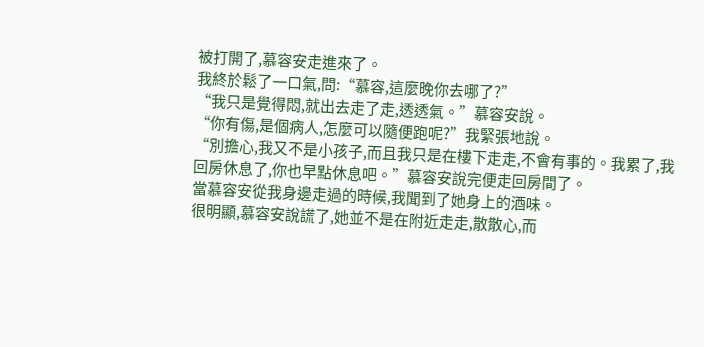被打開了,慕容安走進來了。
我終於鬆了一口氣,問:“慕容,這麼晚你去哪了?”
“我只是覺得悶,就出去走了走,透透氣。”慕容安說。
“你有傷,是個病人,怎麼可以隨便跑呢?”我緊張地說。
“別擔心,我又不是小孩子,而且我只是在樓下走走,不會有事的。我累了,我回房休息了,你也早點休息吧。”慕容安說完便走回房間了。
當慕容安從我身邊走過的時候,我聞到了她身上的酒味。
很明顯,慕容安說謊了,她並不是在附近走走,散散心,而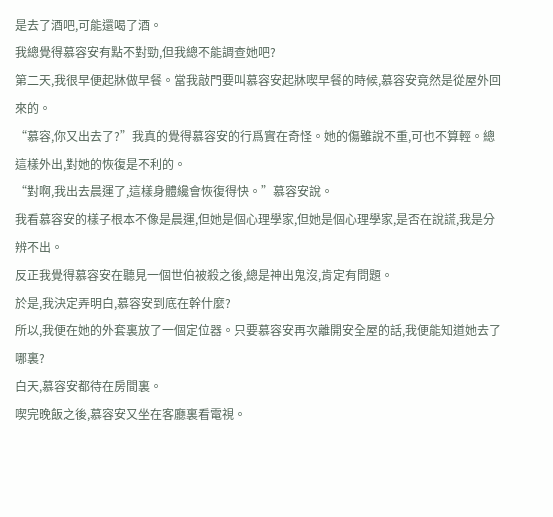是去了酒吧,可能還喝了酒。
我總覺得慕容安有點不對勁,但我總不能調查她吧?
第二天,我很早便起牀做早餐。當我敲門要叫慕容安起牀喫早餐的時候,慕容安竟然是從屋外回來的。
“慕容,你又出去了?”我真的覺得慕容安的行爲實在奇怪。她的傷雖說不重,可也不算輕。總這樣外出,對她的恢復是不利的。
“對啊,我出去晨運了,這樣身體纔會恢復得快。”慕容安說。
我看慕容安的樣子根本不像是晨運,但她是個心理學家,但她是個心理學家,是否在說謊,我是分辨不出。
反正我覺得慕容安在聽見一個世伯被殺之後,總是神出鬼沒,肯定有問題。
於是,我決定弄明白,慕容安到底在幹什麼?
所以,我便在她的外套裏放了一個定位器。只要慕容安再次離開安全屋的話,我便能知道她去了哪裏?
白天,慕容安都待在房間裏。
喫完晚飯之後,慕容安又坐在客廳裏看電視。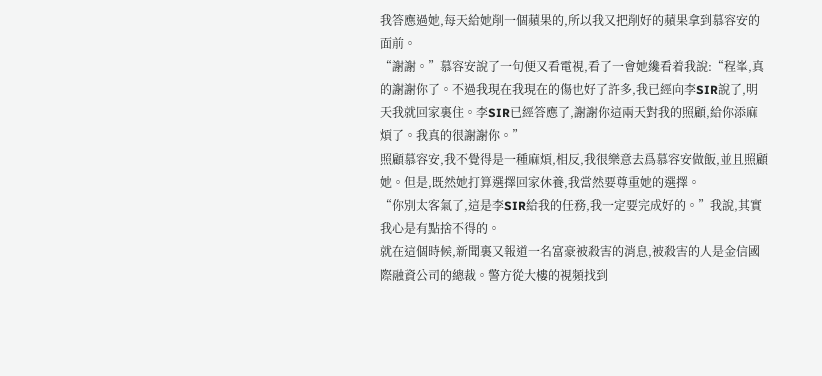我答應過她,每天給她削一個蘋果的,所以我又把削好的蘋果拿到慕容安的面前。
“謝謝。”慕容安說了一句便又看電視,看了一會她纔看着我說:“程峯,真的謝謝你了。不過我現在我現在的傷也好了許多,我已經向李SIR說了,明天我就回家裏住。李SIR已經答應了,謝謝你這兩天對我的照顧,給你添麻煩了。我真的很謝謝你。”
照顧慕容安,我不覺得是一種麻煩,相反,我很樂意去爲慕容安做飯,並且照顧她。但是,既然她打算選擇回家休養,我當然要尊重她的選擇。
“你別太客氣了,這是李SIR給我的任務,我一定要完成好的。”我說,其實我心是有點捨不得的。
就在這個時候,新聞裏又報道一名富豪被殺害的消息,被殺害的人是金信國際融資公司的總裁。警方從大樓的視頻找到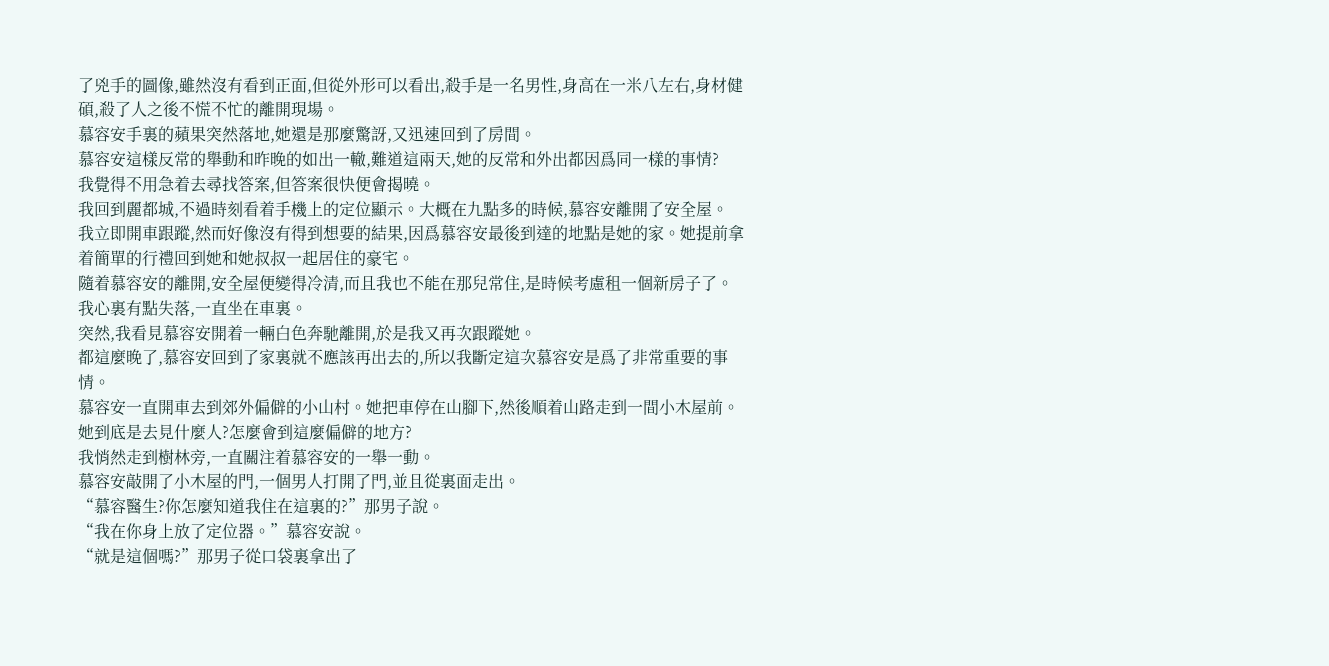了兇手的圖像,雖然沒有看到正面,但從外形可以看出,殺手是一名男性,身高在一米八左右,身材健碩,殺了人之後不慌不忙的離開現場。
慕容安手裏的蘋果突然落地,她還是那麼驚訝,又迅速回到了房間。
慕容安這樣反常的舉動和昨晚的如出一轍,難道這兩天,她的反常和外出都因爲同一樣的事情?
我覺得不用急着去尋找答案,但答案很快便會揭曉。
我回到麗都城,不過時刻看着手機上的定位顯示。大概在九點多的時候,慕容安離開了安全屋。
我立即開車跟蹤,然而好像沒有得到想要的結果,因爲慕容安最後到達的地點是她的家。她提前拿着簡單的行禮回到她和她叔叔一起居住的豪宅。
隨着慕容安的離開,安全屋便變得冷清,而且我也不能在那兒常住,是時候考慮租一個新房子了。
我心裏有點失落,一直坐在車裏。
突然,我看見慕容安開着一輛白色奔馳離開,於是我又再次跟蹤她。
都這麼晚了,慕容安回到了家裏就不應該再出去的,所以我斷定這次慕容安是爲了非常重要的事情。
慕容安一直開車去到郊外偏僻的小山村。她把車停在山腳下,然後順着山路走到一間小木屋前。
她到底是去見什麼人?怎麼會到這麼偏僻的地方?
我悄然走到樹林旁,一直關注着慕容安的一舉一動。
慕容安敲開了小木屋的門,一個男人打開了門,並且從裏面走出。
“慕容醫生?你怎麼知道我住在這裏的?”那男子說。
“我在你身上放了定位器。”慕容安說。
“就是這個嗎?”那男子從口袋裏拿出了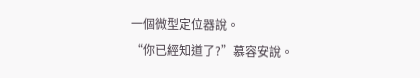一個微型定位器說。
“你已經知道了?”慕容安說。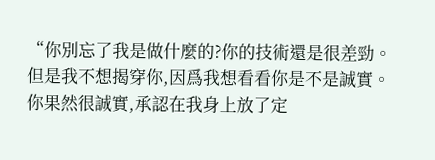“你別忘了我是做什麼的?你的技術還是很差勁。但是我不想揭穿你,因爲我想看看你是不是誠實。你果然很誠實,承認在我身上放了定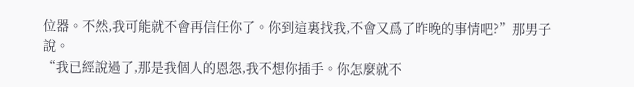位器。不然,我可能就不會再信任你了。你到這裏找我,不會又爲了昨晚的事情吧?”那男子說。
“我已經說過了,那是我個人的恩怨,我不想你插手。你怎麼就不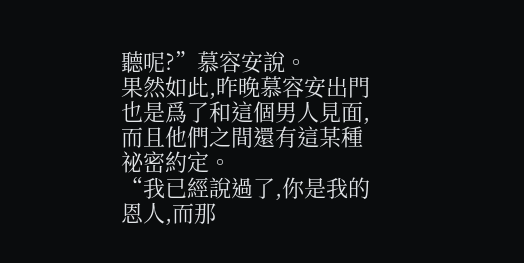聽呢?”慕容安說。
果然如此,昨晚慕容安出門也是爲了和這個男人見面,而且他們之間還有這某種祕密約定。
“我已經說過了,你是我的恩人,而那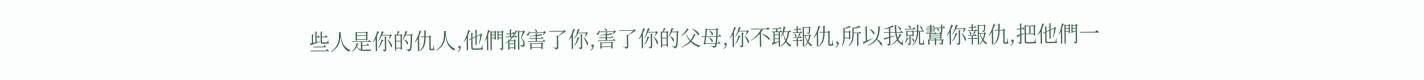些人是你的仇人,他們都害了你,害了你的父母,你不敢報仇,所以我就幫你報仇,把他們一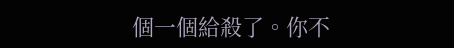個一個給殺了。你不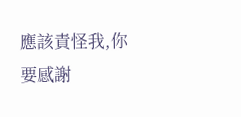應該責怪我,你要感謝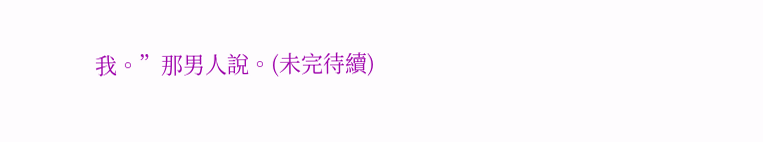我。”那男人說。(未完待續)